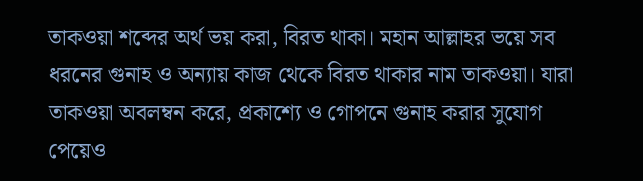তাকওয়া শব্দের অর্থ ভয় করা, বিরত থাকা। মহান আল্লাহর ভয়ে সব ধরনের গুনাহ ও অন্যায় কাজ থেকে বিরত থাকার নাম তাকওয়া। যারা তাকওয়া অবলম্বন করে, প্রকাশ্যে ও গোপনে গুনাহ করার সুযোগ পেয়েও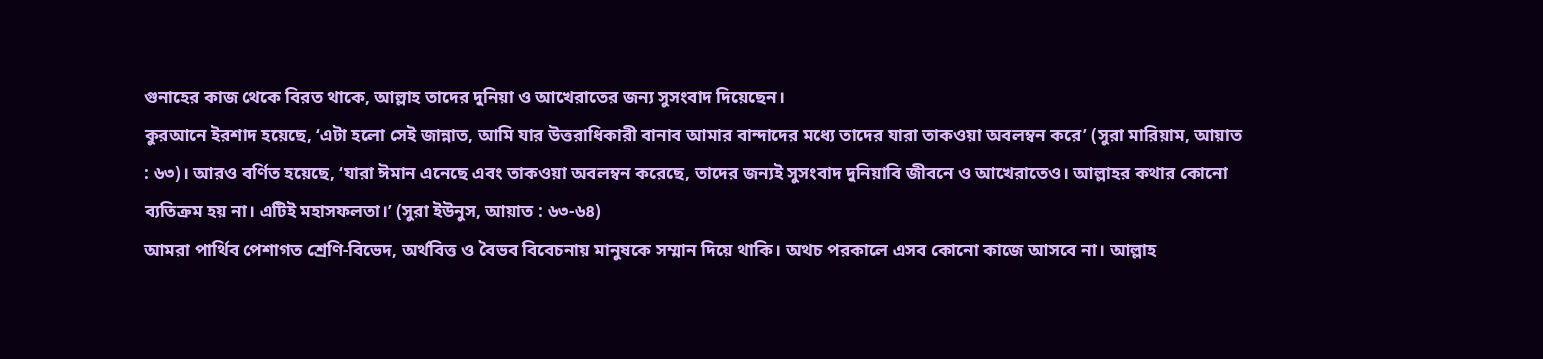গুনাহের কাজ থেকে বিরত থাকে, আল্লাহ তাদের দুনিয়া ও আখেরাতের জন্য সুসংবাদ দিয়েছেন।
কুরআনে ইরশাদ হয়েছে, ‘এটা হলো সেই জান্নাত, আমি যার উত্তরাধিকারী বানাব আমার বান্দাদের মধ্যে তাদের যারা তাকওয়া অবলম্বন করে’ (সুরা মারিয়াম, আয়াত : ৬৩)। আরও বর্ণিত হয়েছে, ‘যারা ঈমান এনেছে এবং তাকওয়া অবলম্বন করেছে, তাদের জন্যই সুসংবাদ দুনিয়াবি জীবনে ও আখেরাতেও। আল্লাহর কথার কোনো ব্যতিক্রম হয় না। এটিই মহাসফলতা।’ (সুরা ইউনুস, আয়াত : ৬৩-৬৪)
আমরা পার্থিব পেশাগত শ্রেণি-বিভেদ, অর্থবিত্ত ও বৈভব বিবেচনায় মানুষকে সম্মান দিয়ে থাকি। অথচ পরকালে এসব কোনো কাজে আসবে না। আল্লাহ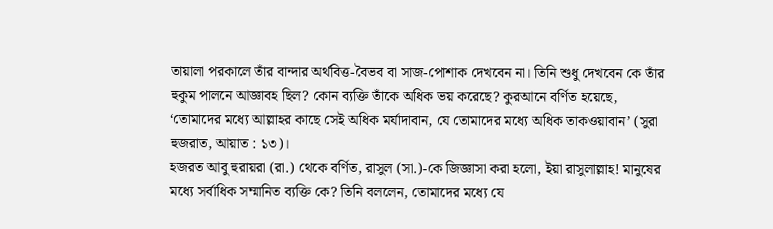তায়ালা পরকালে তাঁর বান্দার অর্থবিত্ত-বৈভব বা সাজ-পোশাক দেখবেন না। তিনি শুধু দেখবেন কে তাঁর হুকুম পালনে আজ্ঞাবহ ছিল? কোন ব্যক্তি তাঁকে অধিক ভয় করেছে? কুরআনে বর্ণিত হয়েছে, ‘তোমাদের মধ্যে আল্লাহর কাছে সেই অধিক মর্যাদাবান, যে তোমাদের মধ্যে অধিক তাকওয়াবান’ (সুরা হুজরাত, আয়াত : ১৩)।
হজরত আবু হুরায়রা (রা.) থেকে বর্ণিত, রাসুল (সা.)-কে জিজ্ঞাসা করা হলো, ইয়া রাসুলাল্লাহ! মানুষের মধ্যে সর্বাধিক সম্মানিত ব্যক্তি কে? তিনি বললেন, তোমাদের মধ্যে যে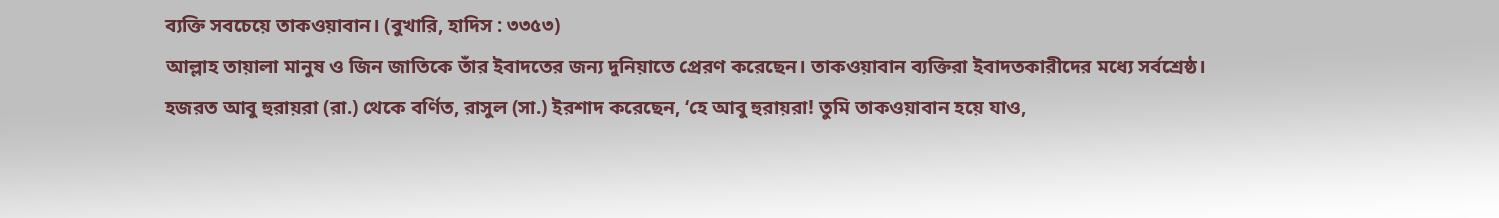ব্যক্তি সবচেয়ে তাকওয়াবান। (বুখারি, হাদিস : ৩৩৫৩)
আল্লাহ তায়ালা মানুষ ও জিন জাতিকে তাঁর ইবাদতের জন্য দুনিয়াতে প্রেরণ করেছেন। তাকওয়াবান ব্যক্তিরা ইবাদতকারীদের মধ্যে সর্বশ্রেষ্ঠ।
হজরত আবু হুরায়রা (রা.) থেকে বর্ণিত, রাসুল (সা.) ইরশাদ করেছেন, ‘হে আবু হুরায়রা! তুমি তাকওয়াবান হয়ে যাও,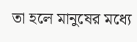তা হলে মানুষের মধ্যে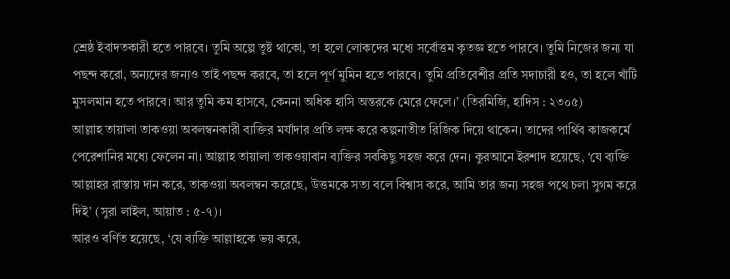শ্রেষ্ঠ ইবাদতকারী হতে পারবে। তুমি অল্পে তুষ্ট থাকো, তা হলে লোকদের মধ্যে সর্বোত্তম কৃতজ্ঞ হতে পারবে। তুমি নিজের জন্য যা পছন্দ করো, অন্যদের জন্যও তাই পছন্দ করবে, তা হলে পূর্ণ মুমিন হতে পারবে। তুমি প্রতিবেশীর প্রতি সদাচারী হও, তা হলে খাঁটি মুসলমান হতে পারবে। আর তুমি কম হাসবে, কেননা অধিক হাসি অন্তরকে মেরে ফেলে।’ (তিরমিজি, হাদিস : ২৩০৫)
আল্লাহ তায়ালা তাকওয়া অবলম্বনকারী ব্যক্তির মর্যাদার প্রতি লক্ষ করে কল্পনাতীত রিজিক দিয়ে থাকেন। তাদের পার্থিব কাজকর্মে পেরেশানির মধ্যে ফেলেন না। আল্লাহ তায়ালা তাকওয়াবান ব্যক্তির সবকিছু সহজ করে দেন। কুরআনে ইরশাদ হয়েছে, ‘যে ব্যক্তি আল্লাহর রাস্তায় দান করে, তাকওয়া অবলম্বন করেছে, উত্তমকে সত্য বলে বিশ্বাস করে, আমি তার জন্য সহজ পথে চলা সুগম করে দিই’ (সুরা লাইল, আয়াত : ৫-৭)।
আরও বর্ণিত হয়েছে, ‘যে ব্যক্তি আল্লাহকে ভয় করে,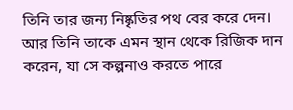তিনি তার জন্য নিষ্কৃতির পথ বের করে দেন। আর তিনি তাকে এমন স্থান থেকে রিজিক দান করেন, যা সে কল্পনাও করতে পারে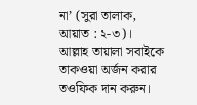না’ (সুরা তালাক, আয়াত : ২-৩)। আল্লাহ তায়ালা সবাইকে তাকওয়া অর্জন করার তওফিক দান করুন।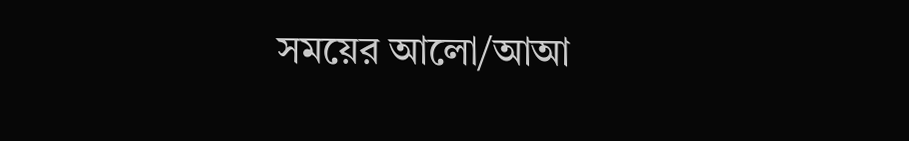সময়ের আলো/আআ